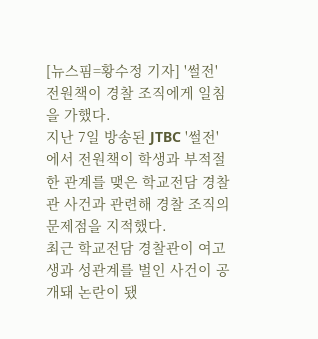[뉴스핌=황수정 기자] '썰전' 전원책이 경찰 조직에게 일침을 가했다.
지난 7일 방송된 JTBC '썰전'에서 전원책이 학생과 부적절한 관계를 맺은 학교전담 경찰관 사건과 관련해 경찰 조직의 문제점을 지적했다.
최근 학교전담 경찰관이 여고생과 성관계를 벌인 사건이 공개돼 논란이 됐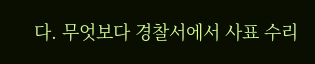다. 무엇보다 경찰서에서 사표 수리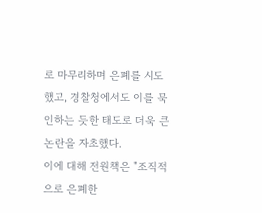로 마무리하며 은폐를 시도했고, 경찰청에서도 이를 묵인하는 듯한 태도로 더욱 큰 논란을 자초했다.
이에 대해 전원책은 "조직적으로 은폐한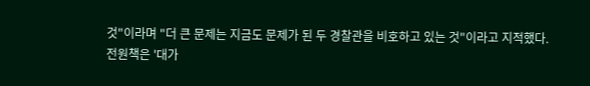것"이라며 "더 큰 문제는 지금도 문제가 된 두 경찰관을 비호하고 있는 것"이라고 지적했다.
전원책은 '대가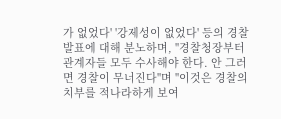가 없었다' '강제성이 없었다' 등의 경찰 발표에 대해 분노하며, "경찰청장부터 관계자들 모두 수사해야 한다. 안 그러면 경찰이 무너진다"며 "이것은 경찰의 치부를 적나라하게 보여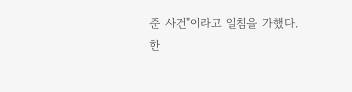준 사건"이라고 일침을 가했다.
한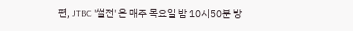편, JTBC '썰전' 은 매주 목요일 밤 10시50분 방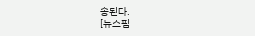송된다.
[뉴스핌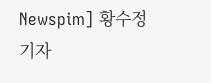Newspim] 황수정 기자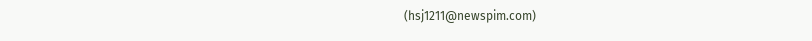(hsj1211@newspim.com)